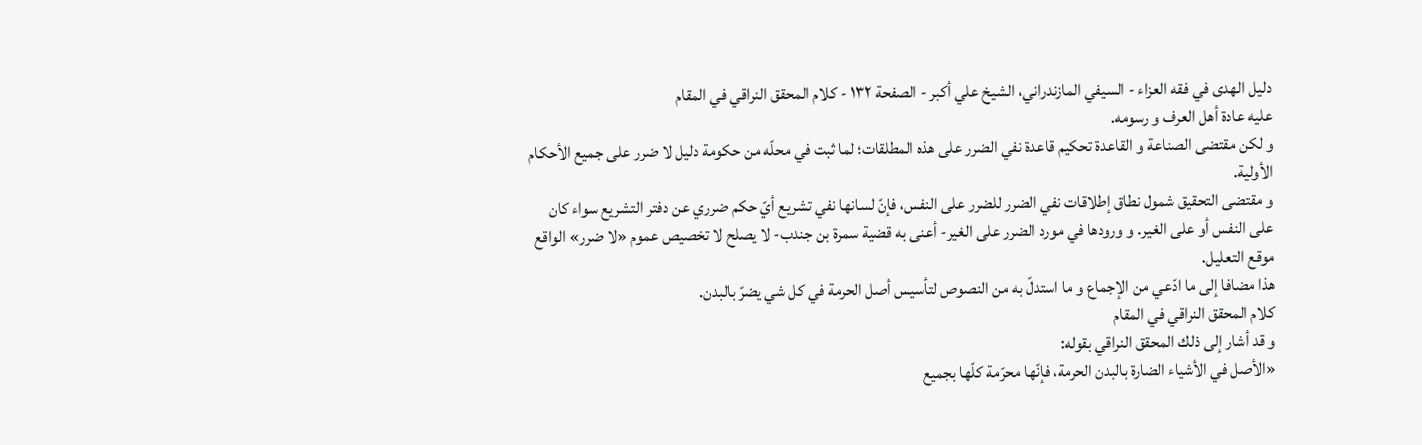دليل الهدى في فقه العزاء - السيفي المازندراني، الشيخ علي أكبر - الصفحة ١٣٢ - كلام المحقق النراقي في المقام
عليه عادة أهل العرف و رسومه.
و لكن مقتضى الصناعة و القاعدة تحكيم قاعدة نفي الضرر على هذه المطلقات؛ لما ثبت في محلّه من حكومة دليل لا ضرر على جميع الأحكام الأولية.
و مقتضى التحقيق شمول نطاق إطلاقات نفي الضرر للضرر على النفس، فإنّ لسانها نفي تشريع أيّ حكم ضرري عن دفتر التشريع سواء كان على النفس أو على الغير. و ورودها في مورد الضرر على الغير- أعنى به قضية سمرة بن جندب- لا يصلح لا تخصيص عموم «لا ضرر» الواقع موقع التعليل.
هذا مضافا إلى ما ادّعي من الإجماع و ما استدلّ به من النصوص لتأسيس أصل الحرمة في كل شي يضرّ بالبدن.
كلام المحقق النراقي في المقام
و قد أشار إلى ذلك المحقق النراقي بقوله:
«الأصل في الأشياء الضارة بالبدن الحرمة، فإنّها محرّمة كلّها بجميع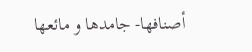أصنافها- جامدها و مائعها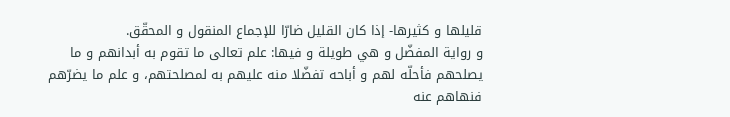قليلها و كثيرها- إذا كان القليل ضارّا للإجماع المنقول و المحقّق.
و رواية المفضّل و هي طويلة و فيها: علم تعالى ما تقوم به أبدانهم و ما يصلحهم فأحلّه لهم و أباحه تفضّلا منه عليهم به لمصلحتهم، و علم ما يضرّهم فنهاهم عنه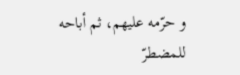و حرّمه عليهم، ثم أباحه للمضطرّ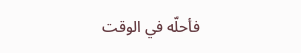فأحلّه في الوقت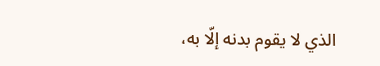الذي لا يقوم بدنه إلّا به،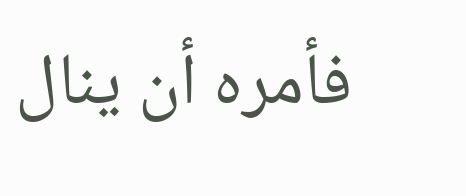فأمره أن ينال